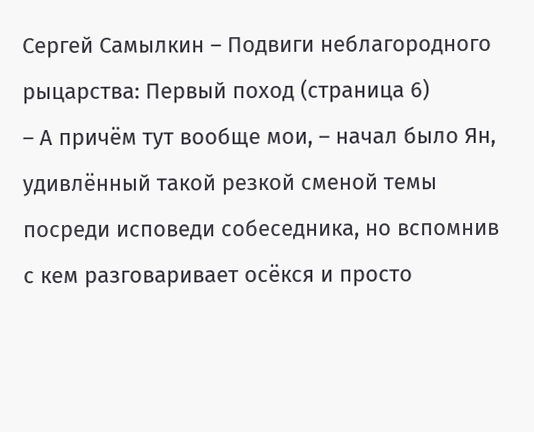Сергей Самылкин – Подвиги неблагородного рыцарства: Первый поход (страница 6)
– А причём тут вообще мои, – начал было Ян, удивлённый такой резкой сменой темы посреди исповеди собеседника, но вспомнив с кем разговаривает осёкся и просто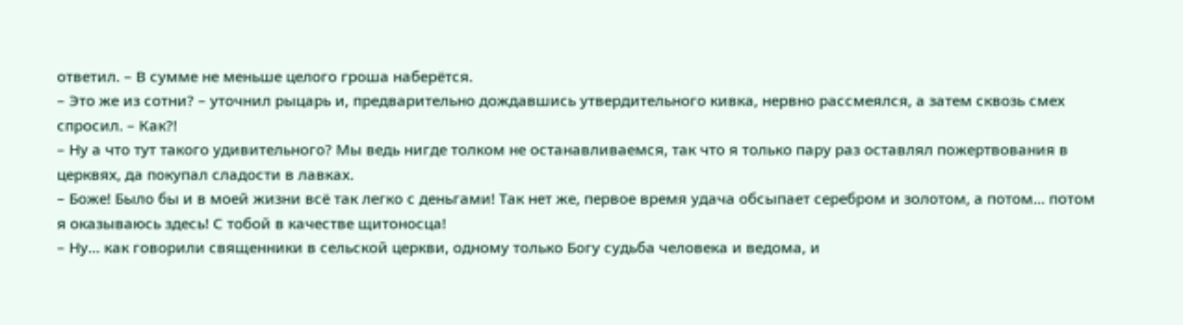ответил. – В сумме не меньше целого гроша наберётся.
– Это же из сотни? – уточнил рыцарь и, предварительно дождавшись утвердительного кивка, нервно рассмеялся, а затем сквозь смех спросил. – Как?!
– Ну а что тут такого удивительного? Мы ведь нигде толком не останавливаемся, так что я только пару раз оставлял пожертвования в церквях, да покупал сладости в лавках.
– Боже! Было бы и в моей жизни всё так легко с деньгами! Так нет же, первое время удача обсыпает серебром и золотом, а потом… потом я оказываюсь здесь! С тобой в качестве щитоносца!
– Ну… как говорили священники в сельской церкви, одному только Богу судьба человека и ведома, и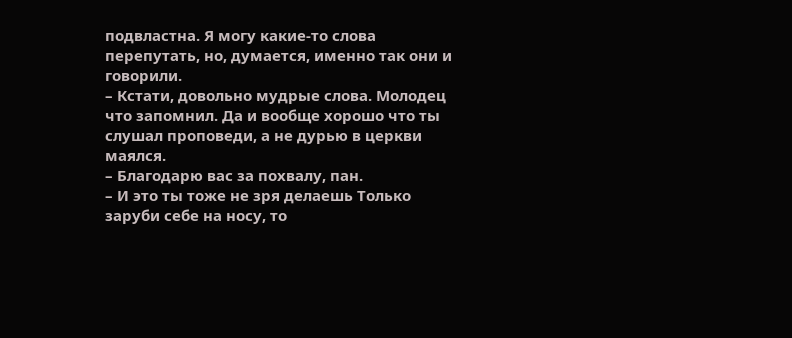подвластна. Я могу какие-то слова перепутать, но, думается, именно так они и говорили.
– Кстати, довольно мудрые слова. Молодец что запомнил. Да и вообще хорошо что ты слушал проповеди, а не дурью в церкви маялся.
– Благодарю вас за похвалу, пан.
– И это ты тоже не зря делаешь Только заруби себе на носу, то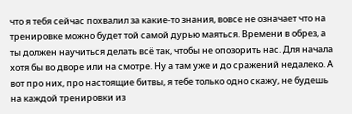что я тебя сейчас похвалил за какие-то знания, вовсе не означает что на тренировке можно будет той самой дурью маяться. Времени в обрез, а ты должен научиться делать всё так, чтобы не опозорить нас. Для начала хотя бы во дворе или на смотре. Ну а там уже и до сражений недалеко. А вот про них, про настоящие битвы, я тебе только одно скажу, не будешь на каждой тренировки из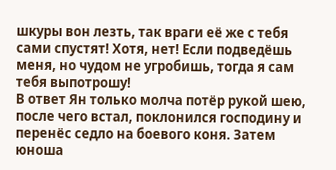шкуры вон лезть, так враги её же с тебя сами спустят! Хотя, нет! Если подведёшь меня, но чудом не угробишь, тогда я сам тебя выпотрошу!
В ответ Ян только молча потёр рукой шею, после чего встал, поклонился господину и перенёс седло на боевого коня. Затем юноша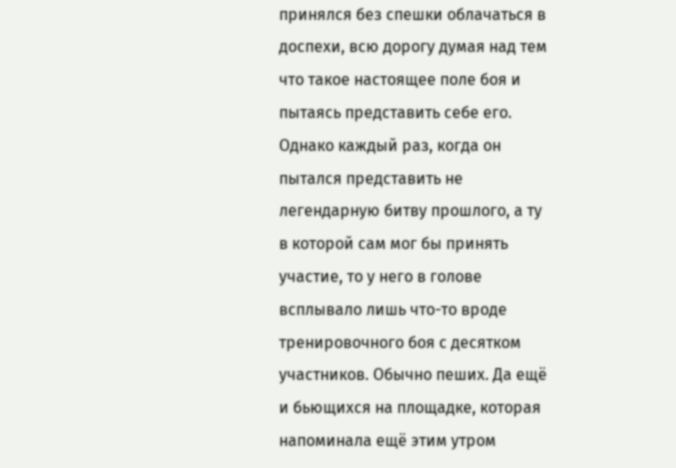принялся без спешки облачаться в доспехи, всю дорогу думая над тем что такое настоящее поле боя и пытаясь представить себе его.
Однако каждый раз, когда он пытался представить не легендарную битву прошлого, а ту в которой сам мог бы принять участие, то у него в голове всплывало лишь что-то вроде тренировочного боя с десятком участников. Обычно пеших. Да ещё и бьющихся на площадке, которая напоминала ещё этим утром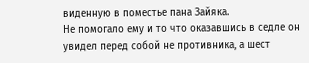виденную в поместье пана Зайяка.
Не помогало ему и то что оказавшись в седле он увидел перед собой не противника, а шест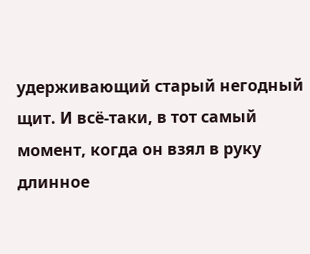удерживающий старый негодный щит. И всё-таки, в тот самый момент, когда он взял в руку длинное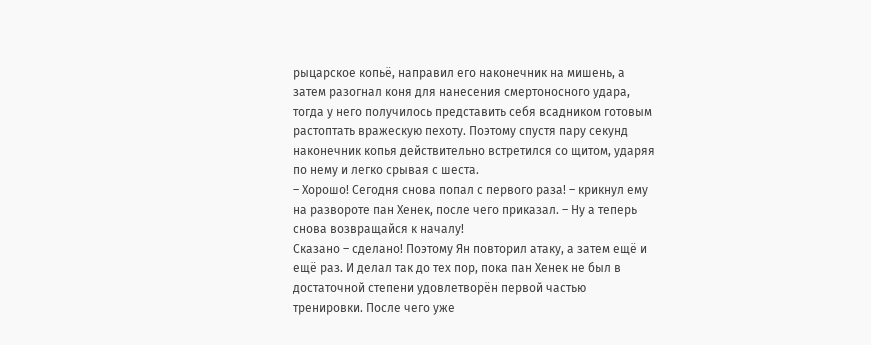рыцарское копьё, направил его наконечник на мишень, а затем разогнал коня для нанесения смертоносного удара, тогда у него получилось представить себя всадником готовым растоптать вражескую пехоту. Поэтому спустя пару секунд наконечник копья действительно встретился со щитом, ударяя по нему и легко срывая с шеста.
– Хорошо! Сегодня снова попал с первого раза! – крикнул ему на развороте пан Хенек, после чего приказал. – Ну а теперь снова возвращайся к началу!
Сказано – сделано! Поэтому Ян повторил атаку, а затем ещё и ещё раз. И делал так до тех пор, пока пан Хенек не был в достаточной степени удовлетворён первой частью тренировки. После чего уже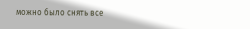можно было снять все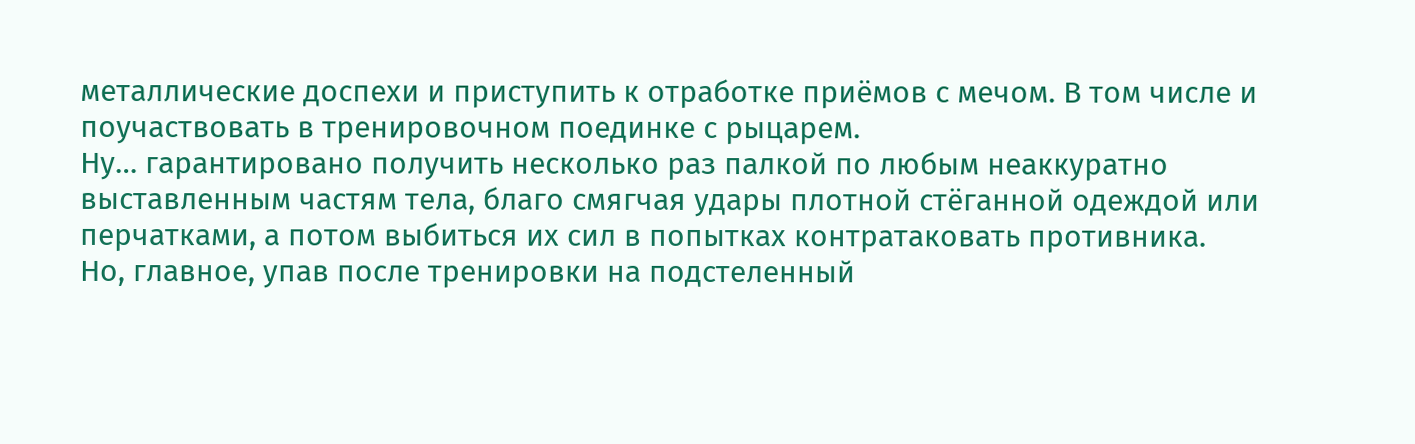металлические доспехи и приступить к отработке приёмов с мечом. В том числе и поучаствовать в тренировочном поединке с рыцарем.
Ну… гарантировано получить несколько раз палкой по любым неаккуратно выставленным частям тела, благо смягчая удары плотной стёганной одеждой или перчатками, а потом выбиться их сил в попытках контратаковать противника.
Но, главное, упав после тренировки на подстеленный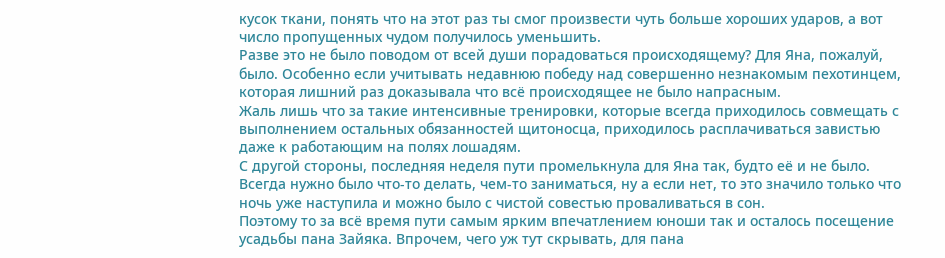кусок ткани, понять что на этот раз ты смог произвести чуть больше хороших ударов, а вот число пропущенных чудом получилось уменьшить.
Разве это не было поводом от всей души порадоваться происходящему? Для Яна, пожалуй, было. Особенно если учитывать недавнюю победу над совершенно незнакомым пехотинцем, которая лишний раз доказывала что всё происходящее не было напрасным.
Жаль лишь что за такие интенсивные тренировки, которые всегда приходилось совмещать с выполнением остальных обязанностей щитоносца, приходилось расплачиваться завистью даже к работающим на полях лошадям.
С другой стороны, последняя неделя пути промелькнула для Яна так, будто её и не было. Всегда нужно было что-то делать, чем-то заниматься, ну а если нет, то это значило только что ночь уже наступила и можно было с чистой совестью проваливаться в сон.
Поэтому то за всё время пути самым ярким впечатлением юноши так и осталось посещение усадьбы пана Зайяка. Впрочем, чего уж тут скрывать, для пана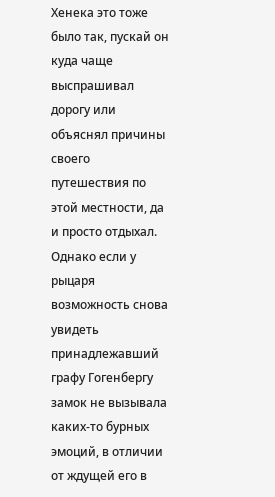Хенека это тоже было так, пускай он куда чаще выспрашивал дорогу или объяснял причины своего путешествия по этой местности, да и просто отдыхал.
Однако если у рыцаря возможность снова увидеть принадлежавший графу Гогенбергу замок не вызывала каких-то бурных эмоций, в отличии от ждущей его в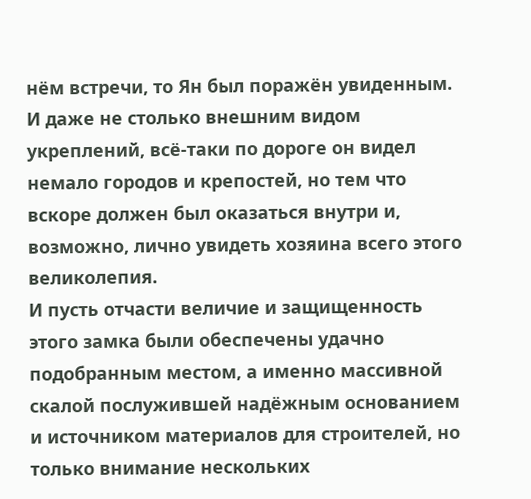нём встречи, то Ян был поражён увиденным. И даже не столько внешним видом укреплений, всё-таки по дороге он видел немало городов и крепостей, но тем что вскоре должен был оказаться внутри и, возможно, лично увидеть хозяина всего этого великолепия.
И пусть отчасти величие и защищенность этого замка были обеспечены удачно подобранным местом, а именно массивной скалой послужившей надёжным основанием и источником материалов для строителей, но только внимание нескольких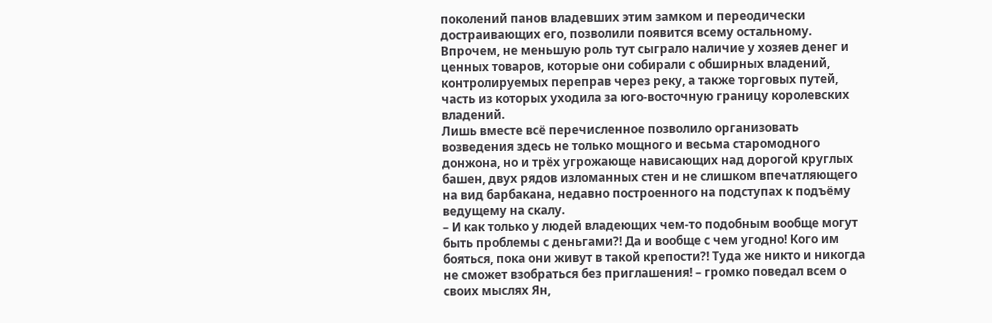поколений панов владевших этим замком и переодически достраивающих его, позволили появится всему остальному. Впрочем, не меньшую роль тут сыграло наличие у хозяев денег и ценных товаров, которые они собирали с обширных владений, контролируемых переправ через реку, а также торговых путей, часть из которых уходила за юго-восточную границу королевских владений.
Лишь вместе всё перечисленное позволило организовать возведения здесь не только мощного и весьма старомодного донжона, но и трёх угрожающе нависающих над дорогой круглых башен, двух рядов изломанных стен и не слишком впечатляющего на вид барбакана, недавно построенного на подступах к подъёму ведущему на скалу.
– И как только у людей владеющих чем-то подобным вообще могут быть проблемы с деньгами?! Да и вообще с чем угодно! Кого им бояться, пока они живут в такой крепости?! Туда же никто и никогда не сможет взобраться без приглашения! – громко поведал всем о своих мыслях Ян,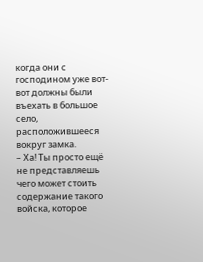когда они с господином уже вот-вот должны были въехать в большое село, расположившееся вокруг замка.
– Ха! Ты просто ещё не представляешь чего может стоить содержание такого войска, которое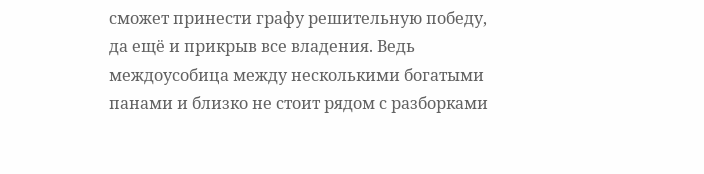сможет принести графу решительную победу, да ещё и прикрыв все владения. Ведь междоусобица между несколькими богатыми панами и близко не стоит рядом с разборками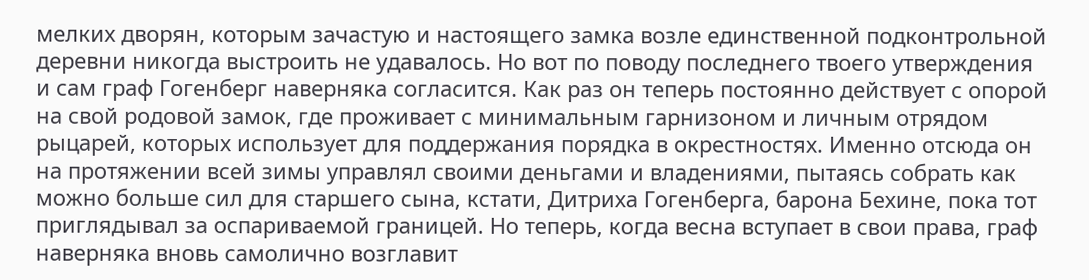мелких дворян, которым зачастую и настоящего замка возле единственной подконтрольной деревни никогда выстроить не удавалось. Но вот по поводу последнего твоего утверждения и сам граф Гогенберг наверняка согласится. Как раз он теперь постоянно действует с опорой на свой родовой замок, где проживает с минимальным гарнизоном и личным отрядом рыцарей, которых использует для поддержания порядка в окрестностях. Именно отсюда он на протяжении всей зимы управлял своими деньгами и владениями, пытаясь собрать как можно больше сил для старшего сына, кстати, Дитриха Гогенберга, барона Бехине, пока тот приглядывал за оспариваемой границей. Но теперь, когда весна вступает в свои права, граф наверняка вновь самолично возглавит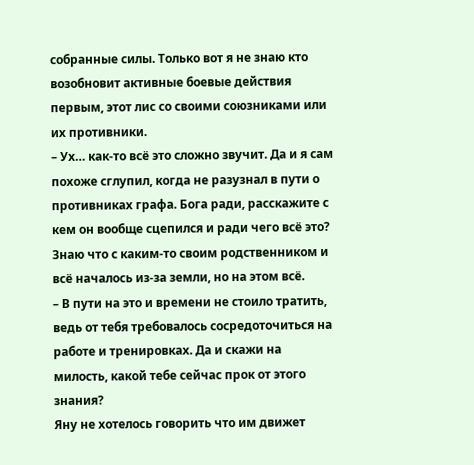собранные силы. Только вот я не знаю кто возобновит активные боевые действия первым, этот лис со своими союзниками или их противники.
– Ух… как-то всё это сложно звучит. Да и я сам похоже сглупил, когда не разузнал в пути о противниках графа. Бога ради, расскажите с кем он вообще сцепился и ради чего всё это? Знаю что с каким-то своим родственником и всё началось из-за земли, но на этом всё.
– В пути на это и времени не стоило тратить, ведь от тебя требовалось сосредоточиться на работе и тренировках. Да и скажи на милость, какой тебе сейчас прок от этого знания?
Яну не хотелось говорить что им движет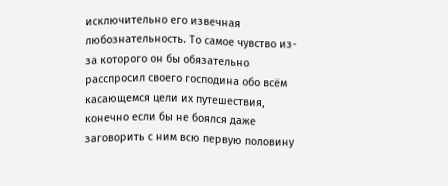исключительно его извечная любознательность. То самое чувство из-за которого он бы обязательно расспросил своего господина обо всём касающемся цели их путешествия, конечно если бы не боялся даже заговорить с ним всю первую половину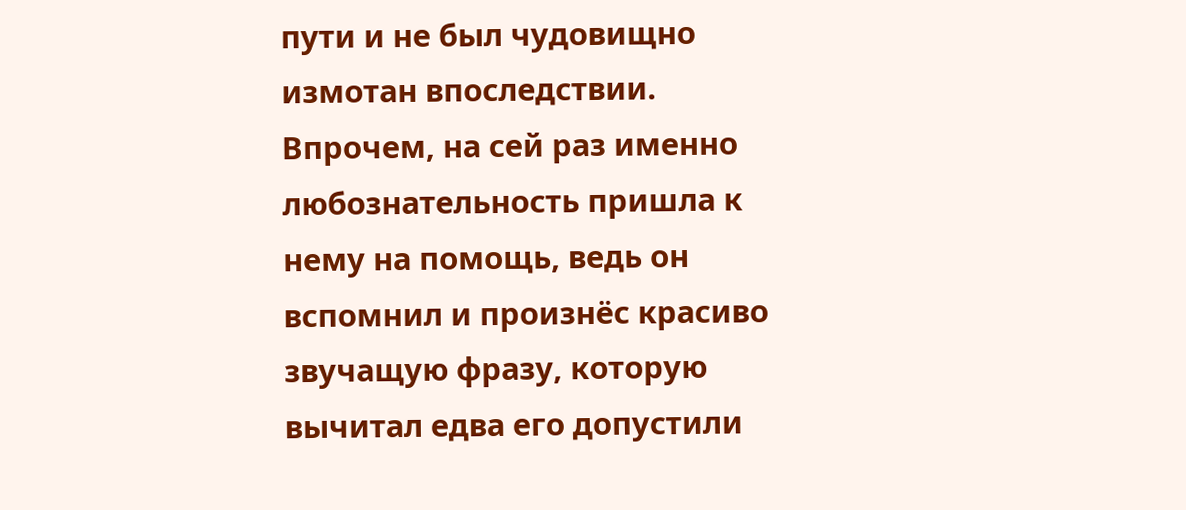пути и не был чудовищно измотан впоследствии.
Впрочем, на сей раз именно любознательность пришла к нему на помощь, ведь он вспомнил и произнёс красиво звучащую фразу, которую вычитал едва его допустили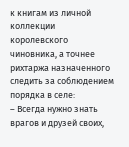к книгам из личной коллекции королевского чиновника, а точнее рихтаржа назначенного следить за соблюдением порядка в селе:
– Всегда нужно знать врагов и друзей своих,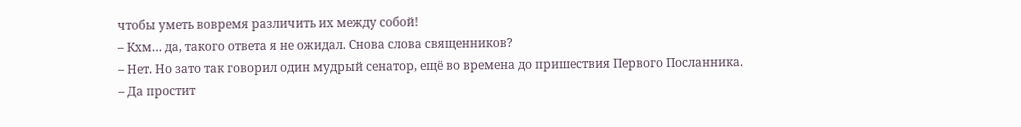чтобы уметь вовремя различить их между собой!
– Кхм… да, такого ответа я не ожидал. Снова слова священников?
– Нет. Но зато так говорил один мудрый сенатор, ещё во времена до пришествия Первого Посланника.
– Да простит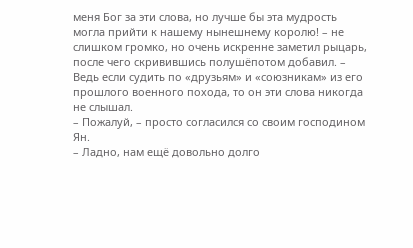меня Бог за эти слова, но лучше бы эта мудрость могла прийти к нашему нынешнему королю! – не слишком громко, но очень искренне заметил рыцарь, после чего скривившись полушёпотом добавил. – Ведь если судить по «друзьям» и «союзникам» из его прошлого военного похода, то он эти слова никогда не слышал.
– Пожалуй, – просто согласился со своим господином Ян.
– Ладно, нам ещё довольно долго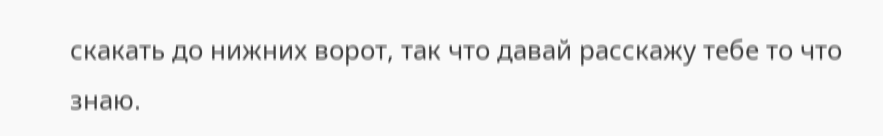скакать до нижних ворот, так что давай расскажу тебе то что знаю.